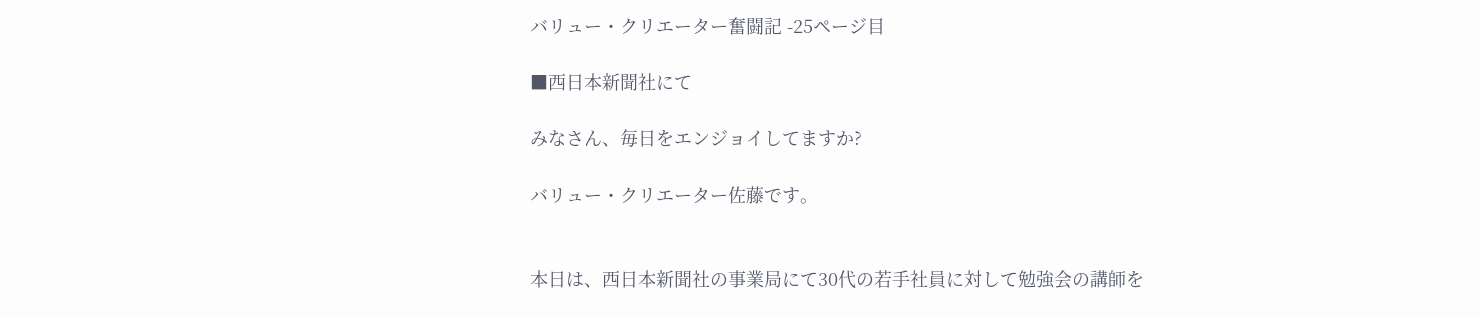バリュー・クリエーター奮闘記 -25ページ目

■西日本新聞社にて

みなさん、毎日をエンジョイしてますか?

バリュー・クリエーター佐藤です。


本日は、西日本新聞社の事業局にて30代の若手社員に対して勉強会の講師を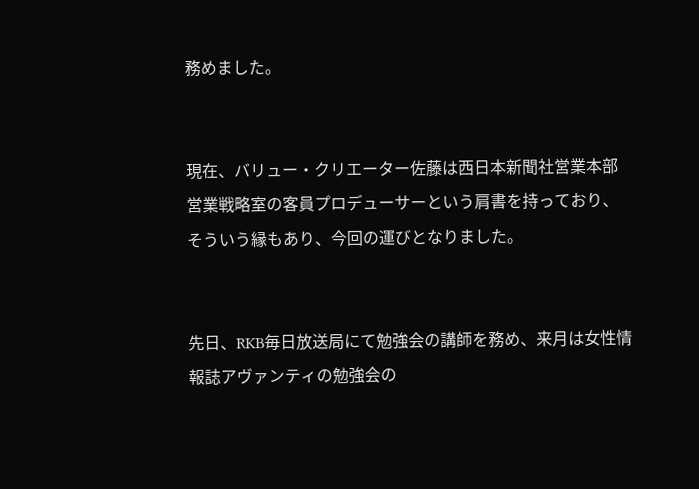務めました。


現在、バリュー・クリエーター佐藤は西日本新聞社営業本部営業戦略室の客員プロデューサーという肩書を持っており、そういう縁もあり、今回の運びとなりました。


先日、RKB毎日放送局にて勉強会の講師を務め、来月は女性情報誌アヴァンティの勉強会の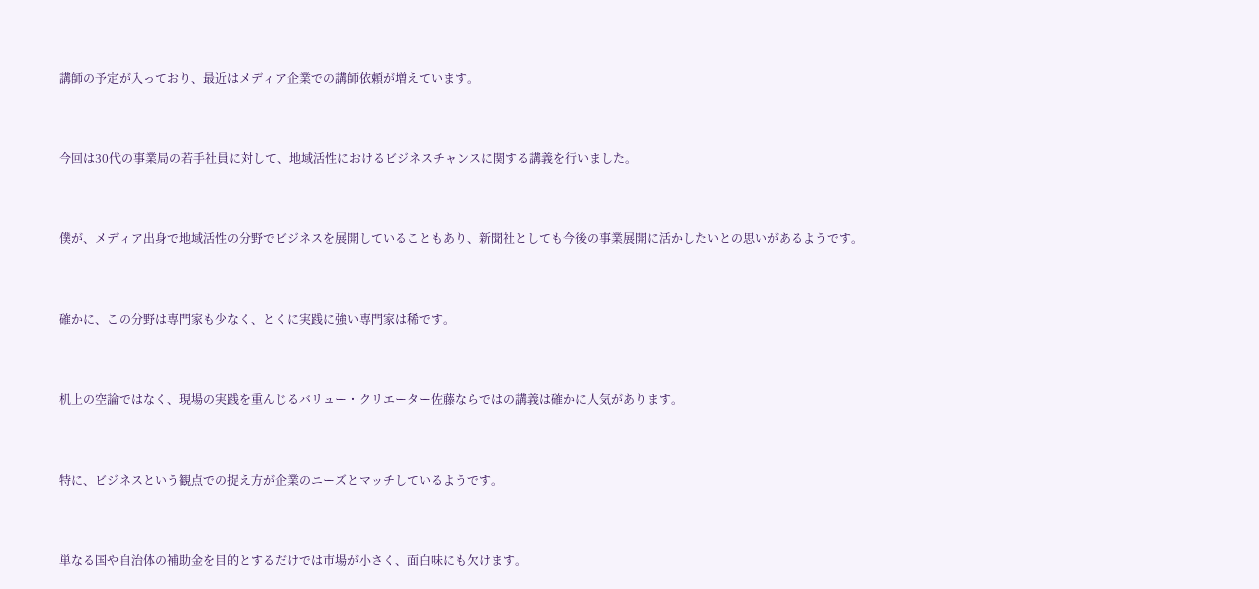講師の予定が入っており、最近はメディア企業での講師依頼が増えています。


今回は30代の事業局の若手社員に対して、地域活性におけるビジネスチャンスに関する講義を行いました。


僕が、メディア出身で地域活性の分野でビジネスを展開していることもあり、新聞社としても今後の事業展開に活かしたいとの思いがあるようです。


確かに、この分野は専門家も少なく、とくに実践に強い専門家は稀です。


机上の空論ではなく、現場の実践を重んじるバリュー・クリエーター佐藤ならではの講義は確かに人気があります。


特に、ビジネスという観点での捉え方が企業のニーズとマッチしているようです。


単なる国や自治体の補助金を目的とするだけでは市場が小さく、面白味にも欠けます。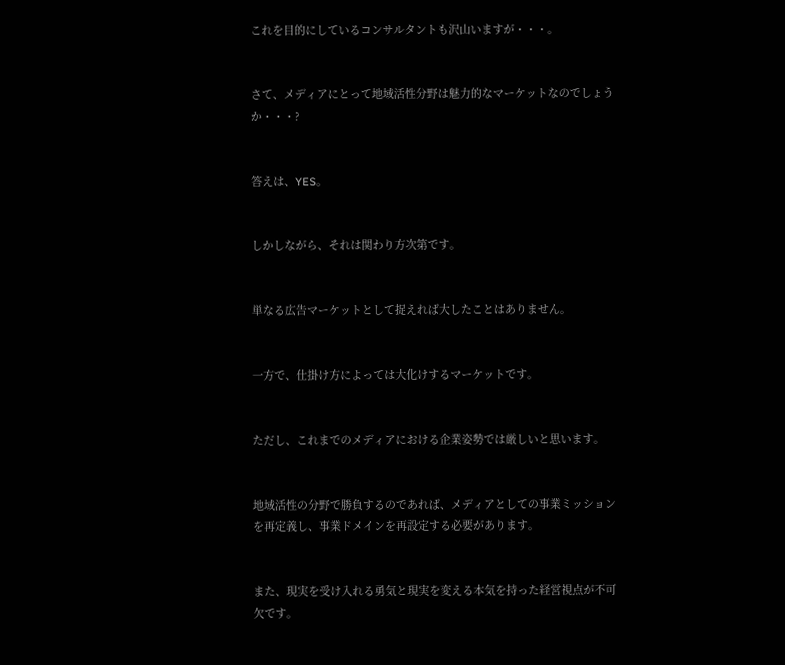これを目的にしているコンサルタントも沢山いますが・・・。


さて、メディアにとって地域活性分野は魅力的なマーケットなのでしょうか・・・?


答えは、YES。


しかしながら、それは関わり方次第です。


単なる広告マーケットとして捉えれば大したことはありません。


一方で、仕掛け方によっては大化けするマーケットです。


ただし、これまでのメディアにおける企業姿勢では厳しいと思います。


地域活性の分野で勝負するのであれば、メディアとしての事業ミッションを再定義し、事業ドメインを再設定する必要があります。


また、現実を受け入れる勇気と現実を変える本気を持った経営視点が不可欠です。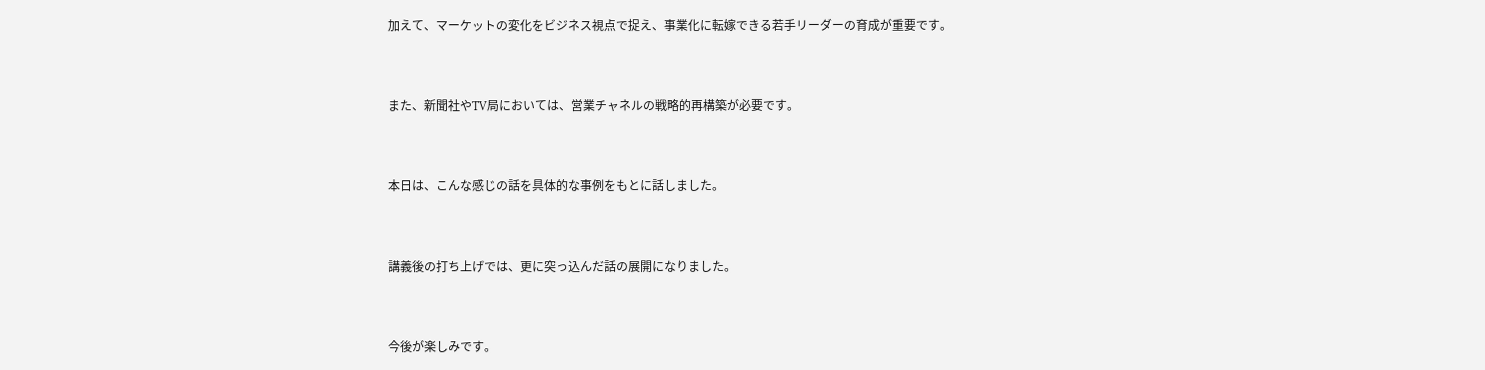加えて、マーケットの変化をビジネス視点で捉え、事業化に転嫁できる若手リーダーの育成が重要です。


また、新聞社やTV局においては、営業チャネルの戦略的再構築が必要です。


本日は、こんな感じの話を具体的な事例をもとに話しました。


講義後の打ち上げでは、更に突っ込んだ話の展開になりました。


今後が楽しみです。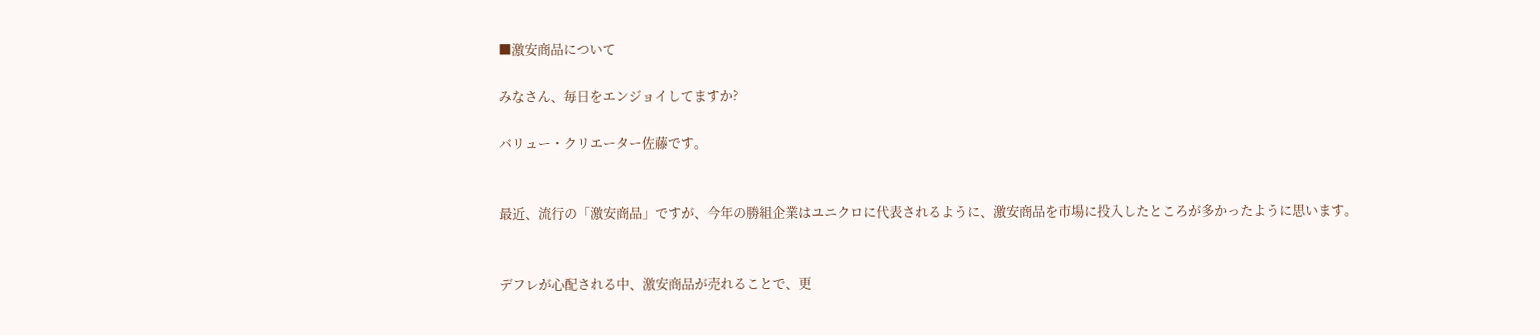■激安商品について

みなさん、毎日をエンジョイしてますか?

バリュー・クリエーター佐藤です。


最近、流行の「激安商品」ですが、今年の勝組企業はユニクロに代表されるように、激安商品を市場に投入したところが多かったように思います。


デフレが心配される中、激安商品が売れることで、更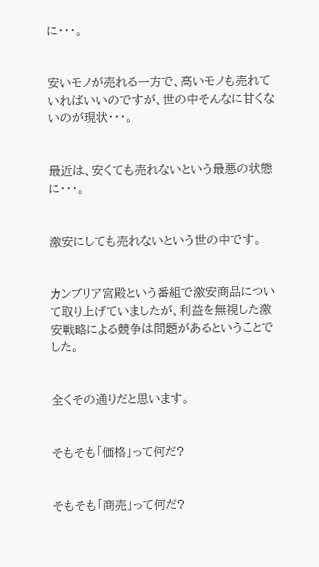に・・・。


安いモノが売れる一方で、高いモノも売れていればいいのですが、世の中そんなに甘くないのが現状・・・。


最近は、安くても売れないという最悪の状態に・・・。


激安にしても売れないという世の中です。


カンブリア宮殿という番組で激安商品について取り上げていましたが、利益を無視した激安戦略による競争は問題があるということでした。


全くその通りだと思います。


そもそも「価格」って何だ?


そもそも「商売」って何だ?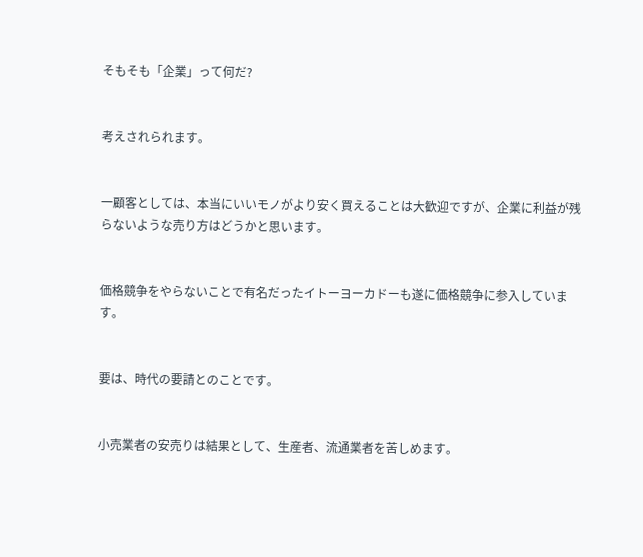そもそも「企業」って何だ?


考えされられます。


一顧客としては、本当にいいモノがより安く買えることは大歓迎ですが、企業に利益が残らないような売り方はどうかと思います。


価格競争をやらないことで有名だったイトーヨーカドーも遂に価格競争に参入しています。


要は、時代の要請とのことです。


小売業者の安売りは結果として、生産者、流通業者を苦しめます。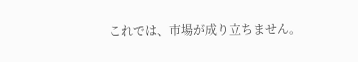これでは、市場が成り立ちません。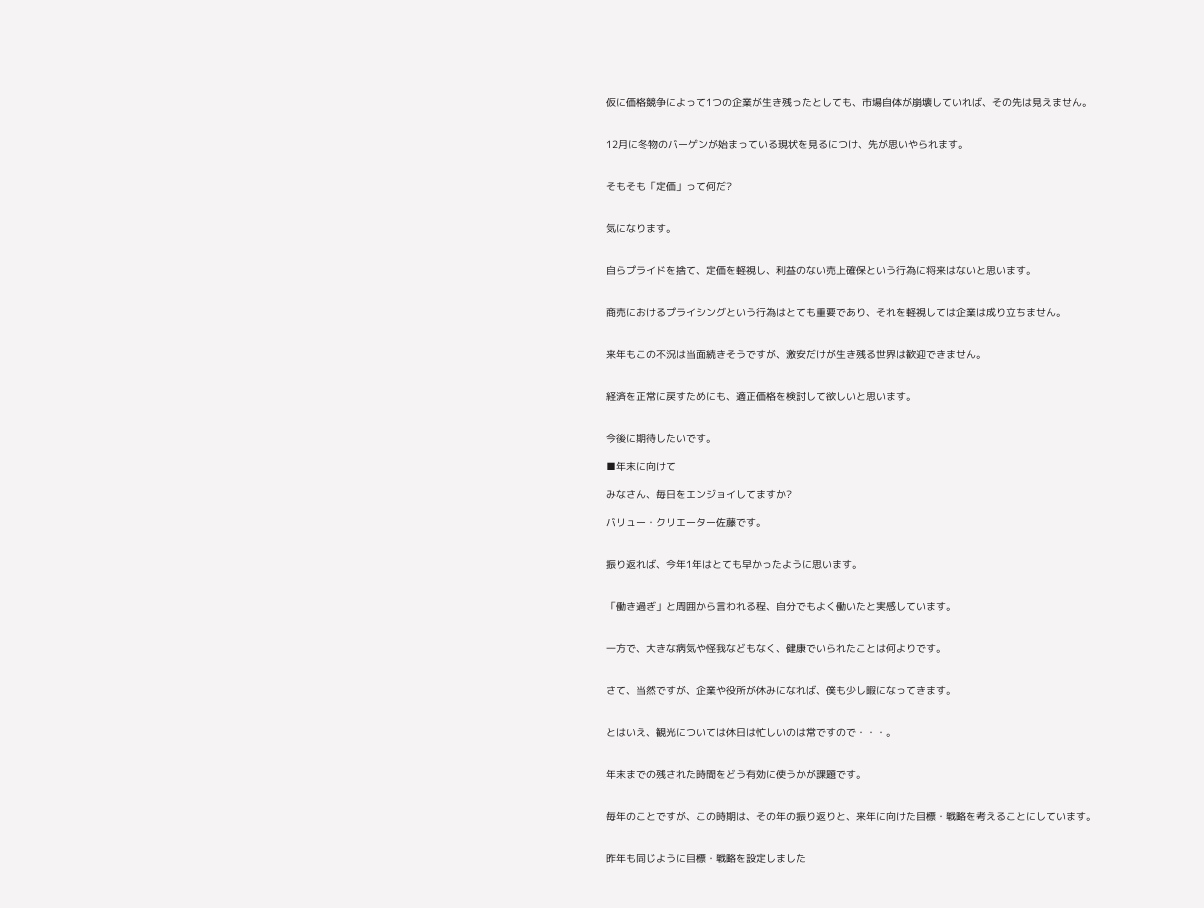仮に価格競争によって1つの企業が生き残ったとしても、市場自体が崩壊していれば、その先は見えません。


12月に冬物のバーゲンが始まっている現状を見るにつけ、先が思いやられます。


そもそも「定価」って何だ?


気になります。


自らプライドを捨て、定価を軽視し、利益のない売上確保という行為に将来はないと思います。


商売におけるプライシングという行為はとても重要であり、それを軽視しては企業は成り立ちません。


来年もこの不況は当面続きそうですが、激安だけが生き残る世界は歓迎できません。


経済を正常に戻すためにも、適正価格を検討して欲しいと思います。


今後に期待したいです。

■年末に向けて

みなさん、毎日をエンジョイしてますか?

バリュー・クリエーター佐藤です。


振り返れば、今年1年はとても早かったように思います。


「働き過ぎ」と周囲から言われる程、自分でもよく働いたと実感しています。


一方で、大きな病気や怪我などもなく、健康でいられたことは何よりです。


さて、当然ですが、企業や役所が休みになれば、僕も少し暇になってきます。


とはいえ、観光については休日は忙しいのは常ですので・・・。


年末までの残された時間をどう有効に使うかが課題です。


毎年のことですが、この時期は、その年の振り返りと、来年に向けた目標・戦略を考えることにしています。


昨年も同じように目標・戦略を設定しました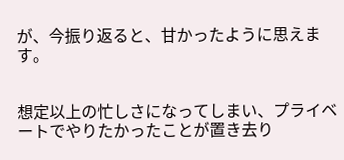が、今振り返ると、甘かったように思えます。


想定以上の忙しさになってしまい、プライベートでやりたかったことが置き去り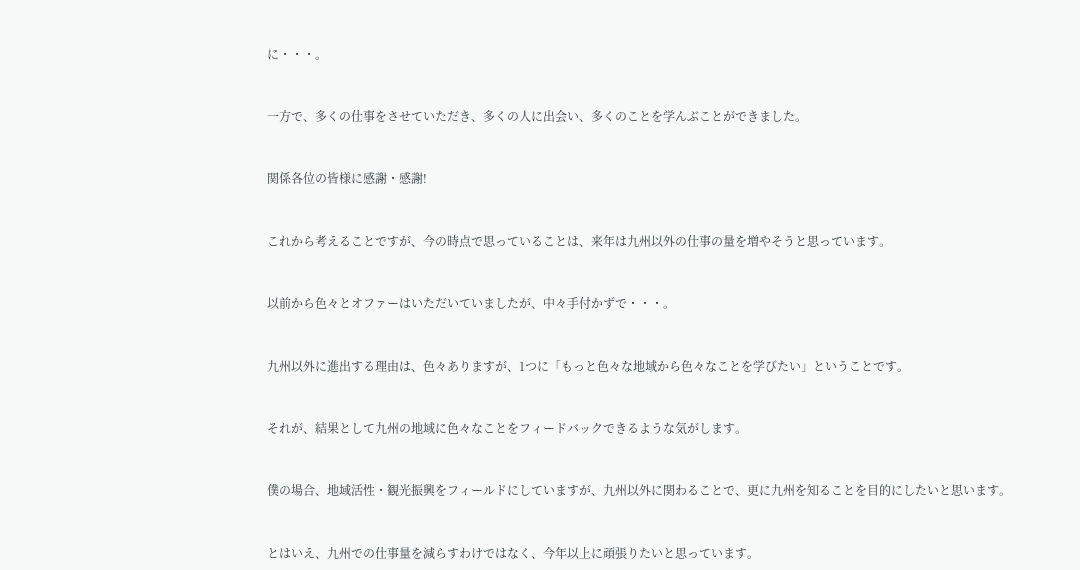に・・・。


一方で、多くの仕事をさせていただき、多くの人に出会い、多くのことを学んぶことができました。


関係各位の皆様に感謝・感謝!


これから考えることですが、今の時点で思っていることは、来年は九州以外の仕事の量を増やそうと思っています。


以前から色々とオファーはいただいていましたが、中々手付かずで・・・。


九州以外に進出する理由は、色々ありますが、1つに「もっと色々な地域から色々なことを学びたい」ということです。


それが、結果として九州の地域に色々なことをフィードバックできるような気がします。


僕の場合、地域活性・観光振興をフィールドにしていますが、九州以外に関わることで、更に九州を知ることを目的にしたいと思います。


とはいえ、九州での仕事量を減らすわけではなく、今年以上に頑張りたいと思っています。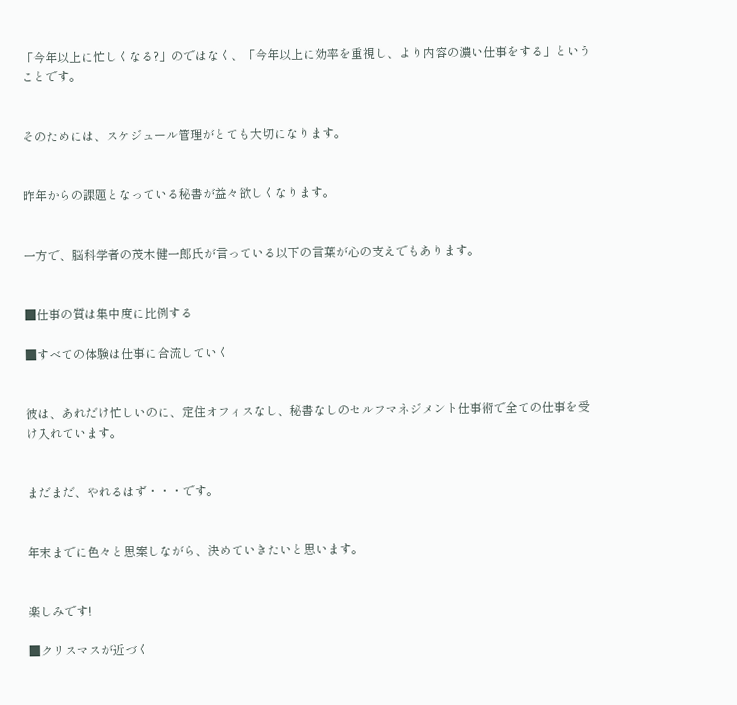「今年以上に忙しくなる?」のではなく、「今年以上に効率を重視し、より内容の濃い仕事をする」ということです。


そのためには、スケジュール管理がとても大切になります。


昨年からの課題となっている秘書が益々欲しくなります。


一方で、脳科学者の茂木健一郎氏が言っている以下の言葉が心の支えでもあります。


■仕事の質は集中度に比例する

■すべての体験は仕事に合流していく


彼は、あれだけ忙しいのに、定住オフィスなし、秘書なしのセルフマネジメント仕事術で全ての仕事を受け入れています。


まだまだ、やれるはず・・・です。


年末までに色々と思案しながら、決めていきたいと思います。


楽しみです!

■クリスマスが近づく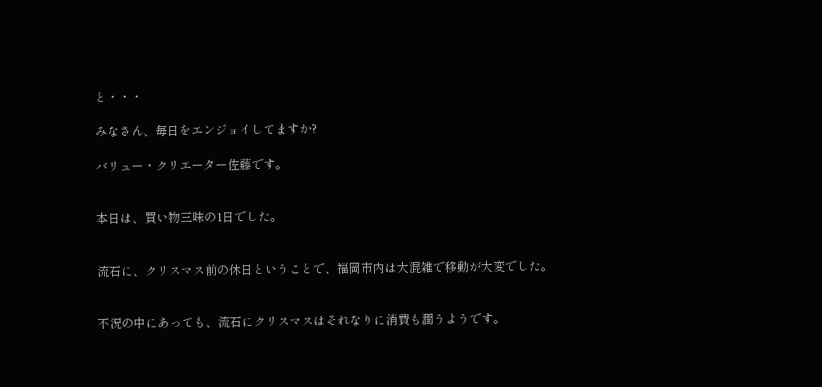と・・・

みなさん、毎日をエンジョイしてますか?

バリュー・クリエーター佐藤です。


本日は、買い物三昧の1日でした。


流石に、クリスマス前の休日ということで、福岡市内は大混雑で移動が大変でした。


不況の中にあっても、流石にクリスマスはそれなりに消費も潤うようです。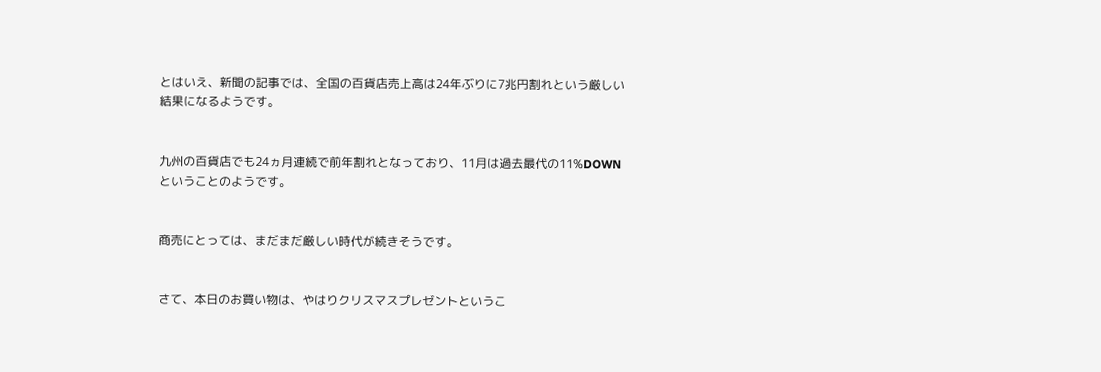とはいえ、新聞の記事では、全国の百貨店売上高は24年ぶりに7兆円割れという厳しい結果になるようです。


九州の百貨店でも24ヵ月連続で前年割れとなっており、11月は過去最代の11%DOWNということのようです。


商売にとっては、まだまだ厳しい時代が続きそうです。


さて、本日のお買い物は、やはりクリスマスプレゼントというこ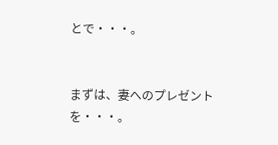とで・・・。


まずは、妻へのプレゼントを・・・。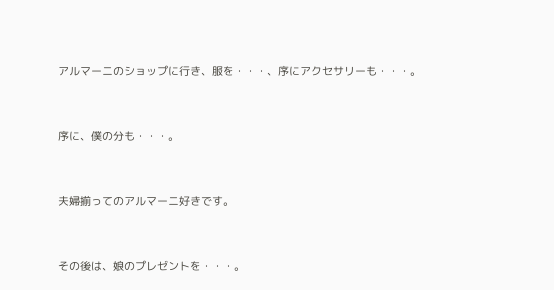アルマーニのショップに行き、服を・・・、序にアクセサリーも・・・。


序に、僕の分も・・・。


夫婦揃ってのアルマーニ好きです。


その後は、娘のプレゼントを・・・。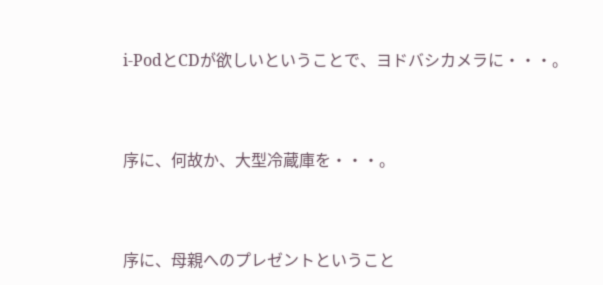i-PodとCDが欲しいということで、ヨドバシカメラに・・・。


序に、何故か、大型冷蔵庫を・・・。


序に、母親へのプレゼントということ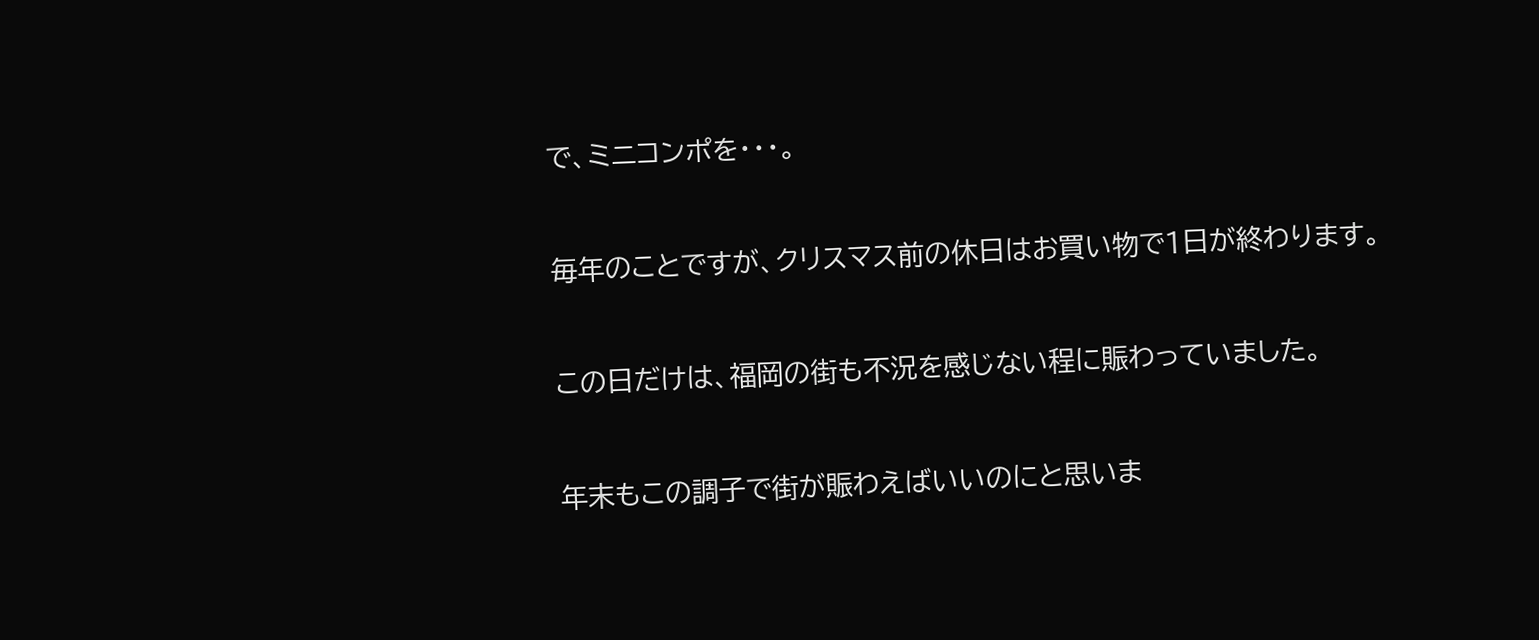で、ミニコンポを・・・。


毎年のことですが、クリスマス前の休日はお買い物で1日が終わります。


この日だけは、福岡の街も不況を感じない程に賑わっていました。


年末もこの調子で街が賑わえばいいのにと思いま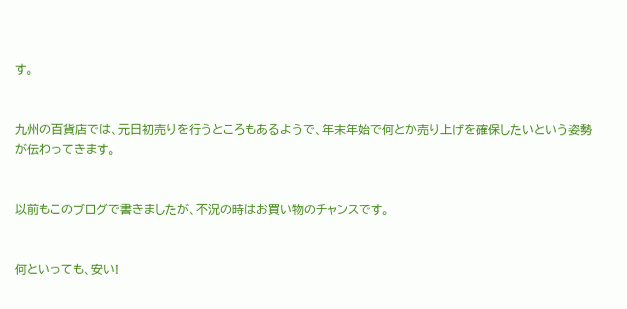す。


九州の百貨店では、元日初売りを行うところもあるようで、年末年始で何とか売り上げを確保したいという姿勢が伝わってきます。


以前もこのブログで書きましたが、不況の時はお買い物のチャンスです。


何といっても、安い!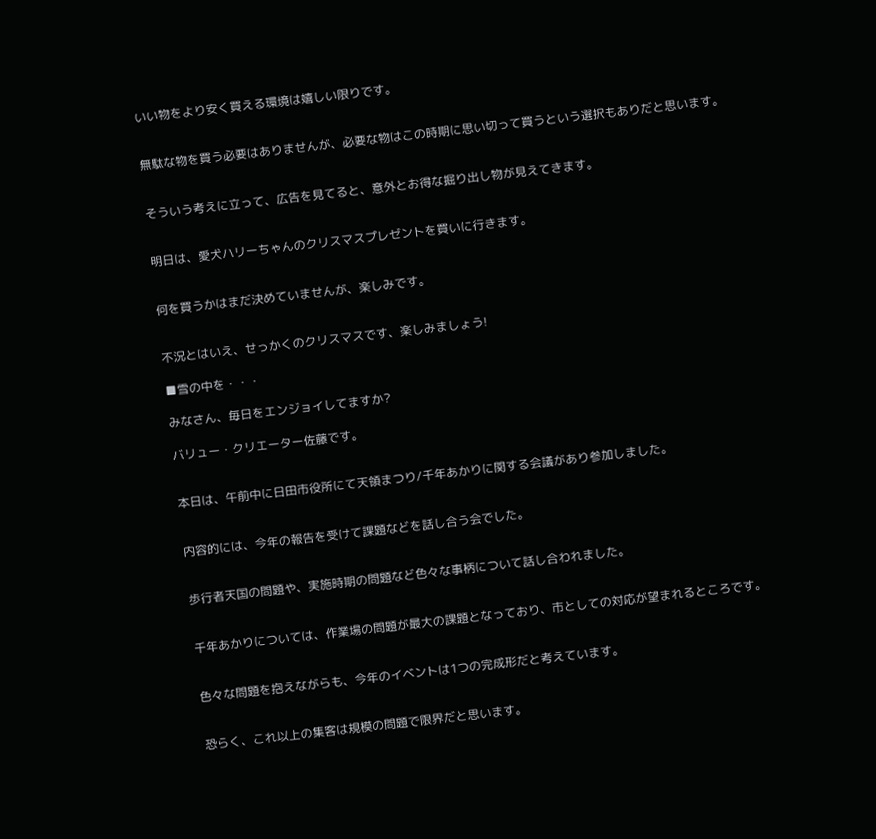いい物をより安く買える環境は嬉しい限りです。


無駄な物を買う必要はありませんが、必要な物はこの時期に思い切って買うという選択もありだと思います。


そういう考えに立って、広告を見てると、意外とお得な掘り出し物が見えてきます。


明日は、愛犬ハリーちゃんのクリスマスプレゼントを買いに行きます。


何を買うかはまだ決めていませんが、楽しみです。


不況とはいえ、せっかくのクリスマスです、楽しみましょう!

■雪の中を・・・

みなさん、毎日をエンジョイしてますか?

バリュー・クリエーター佐藤です。


本日は、午前中に日田市役所にて天領まつり/千年あかりに関する会議があり参加しました。


内容的には、今年の報告を受けて課題などを話し合う会でした。


歩行者天国の問題や、実施時期の問題など色々な事柄について話し合われました。


千年あかりについては、作業場の問題が最大の課題となっており、市としての対応が望まれるところです。


色々な問題を抱えながらも、今年のイベントは1つの完成形だと考えています。


恐らく、これ以上の集客は規模の問題で限界だと思います。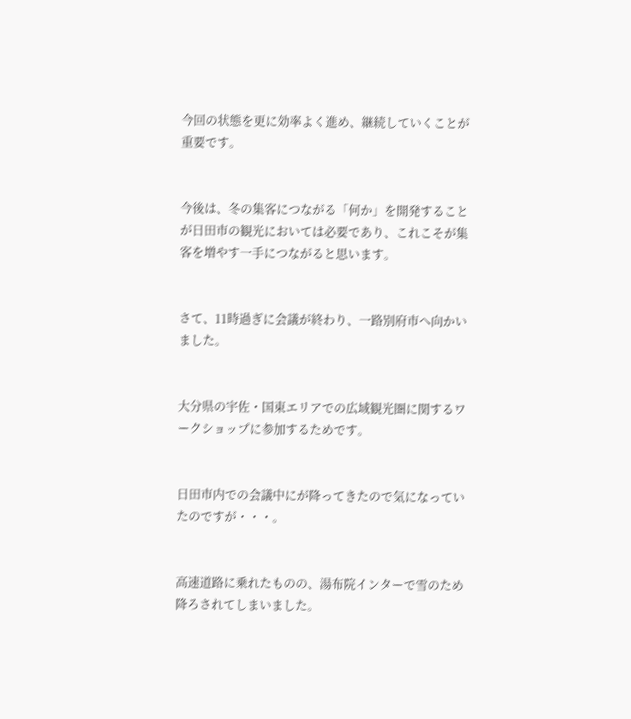今回の状態を更に効率よく進め、継続していくことが重要です。


今後は、冬の集客につながる「何か」を開発することが日田市の観光においては必要であり、これこそが集客を増やす一手につながると思います。


さて、11時過ぎに会議が終わり、一路別府市へ向かいました。


大分県の宇佐・国東エリアでの広域観光圏に関するワークショップに参加するためです。


日田市内での会議中にが降ってきたので気になっていたのですが・・・。


高速道路に乗れたものの、湯布院インターで雪のため降ろされてしまいました。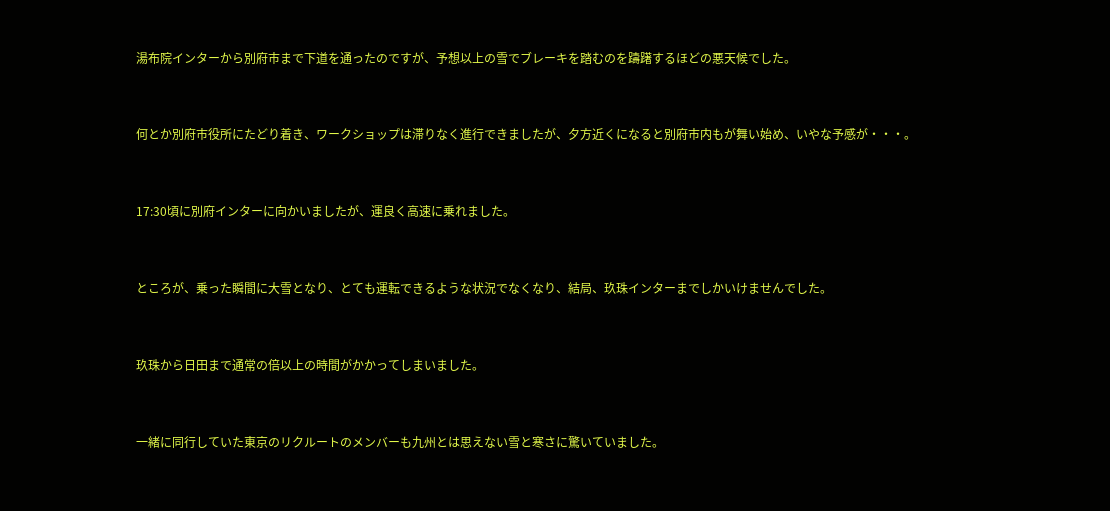湯布院インターから別府市まで下道を通ったのですが、予想以上の雪でブレーキを踏むのを躊躇するほどの悪天候でした。


何とか別府市役所にたどり着き、ワークショップは滞りなく進行できましたが、夕方近くになると別府市内もが舞い始め、いやな予感が・・・。


17:30頃に別府インターに向かいましたが、運良く高速に乗れました。


ところが、乗った瞬間に大雪となり、とても運転できるような状況でなくなり、結局、玖珠インターまでしかいけませんでした。


玖珠から日田まで通常の倍以上の時間がかかってしまいました。


一緒に同行していた東京のリクルートのメンバーも九州とは思えない雪と寒さに驚いていました。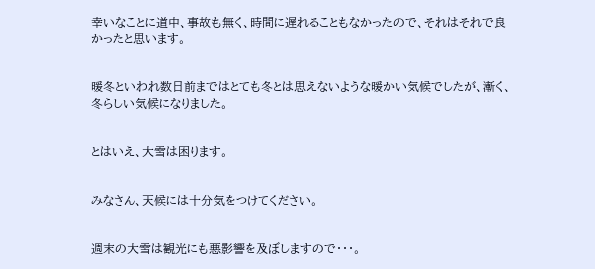幸いなことに道中、事故も無く、時間に遅れることもなかったので、それはそれで良かったと思います。


暖冬といわれ数日前まではとても冬とは思えないような暖かい気候でしたが、漸く、冬らしい気候になりました。


とはいえ、大雪は困ります。


みなさん、天候には十分気をつけてください。


週末の大雪は観光にも悪影響を及ぼしますので・・・。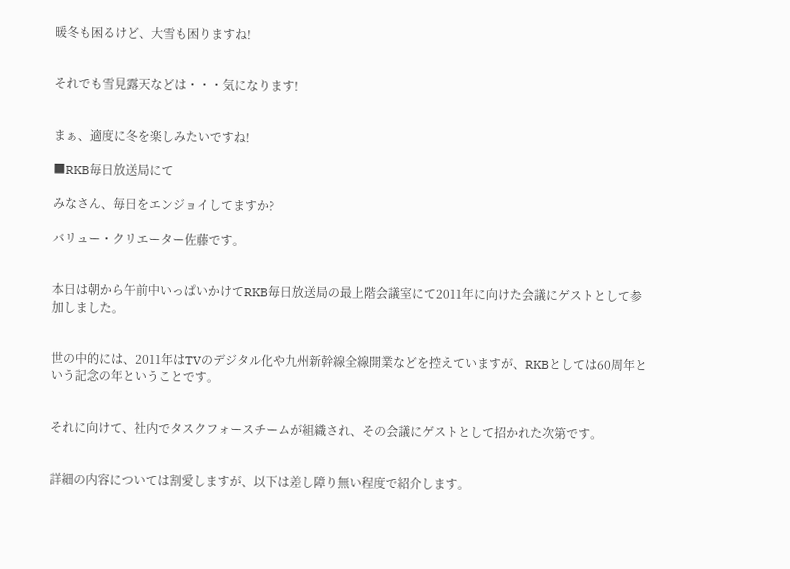暖冬も困るけど、大雪も困りますね!


それでも雪見露天などは・・・気になります!


まぁ、適度に冬を楽しみたいですね!

■RKB毎日放送局にて

みなさん、毎日をエンジョイしてますか?

バリュー・クリエーター佐藤です。


本日は朝から午前中いっぱいかけてRKB毎日放送局の最上階会議室にて2011年に向けた会議にゲストとして参加しました。


世の中的には、2011年はTVのデジタル化や九州新幹線全線開業などを控えていますが、RKBとしては60周年という記念の年ということです。


それに向けて、社内でタスクフォースチームが組織され、その会議にゲストとして招かれた次第です。


詳細の内容については割愛しますが、以下は差し障り無い程度で紹介します。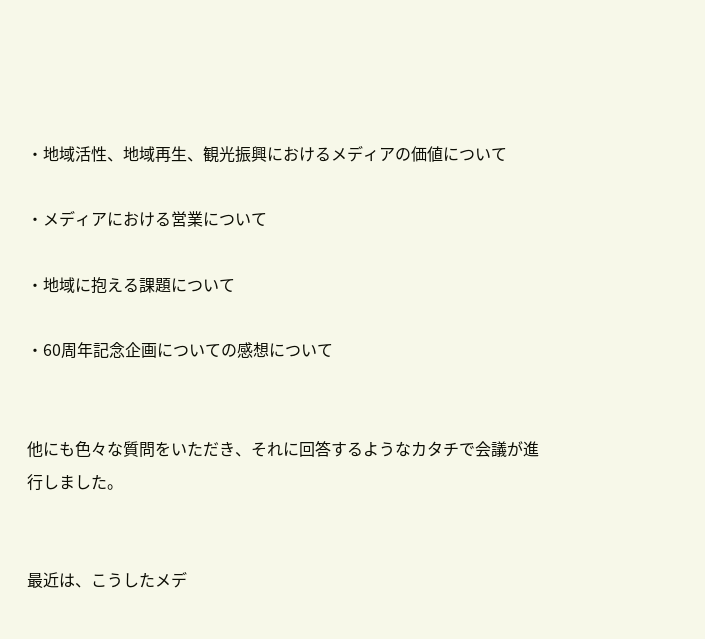・地域活性、地域再生、観光振興におけるメディアの価値について

・メディアにおける営業について

・地域に抱える課題について

・60周年記念企画についての感想について


他にも色々な質問をいただき、それに回答するようなカタチで会議が進行しました。


最近は、こうしたメデ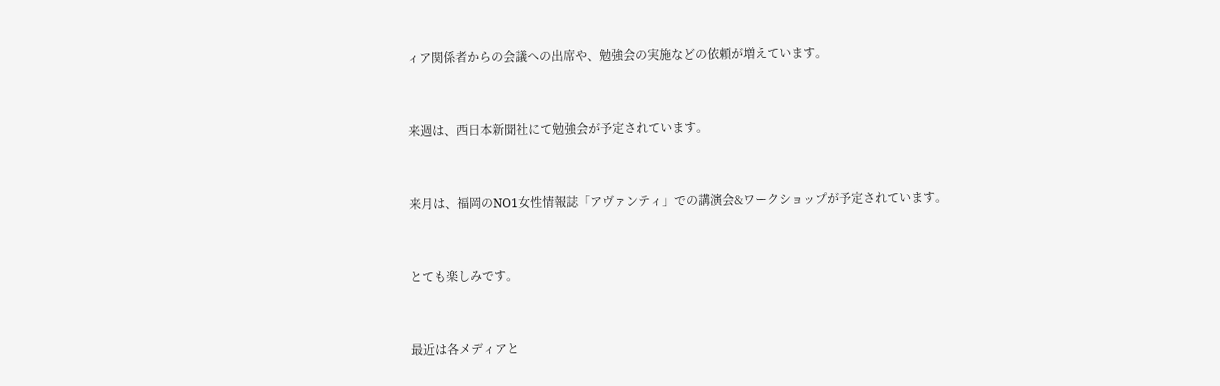ィア関係者からの会議への出席や、勉強会の実施などの依頼が増えています。


来週は、西日本新聞社にて勉強会が予定されています。


来月は、福岡のNO1女性情報誌「アヴァンティ」での講演会&ワークショップが予定されています。


とても楽しみです。


最近は各メディアと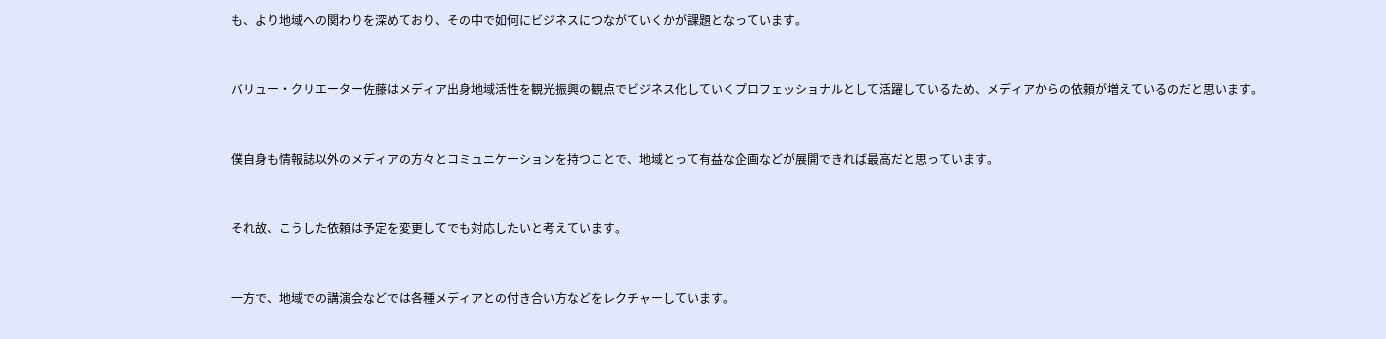も、より地域への関わりを深めており、その中で如何にビジネスにつながていくかが課題となっています。


バリュー・クリエーター佐藤はメディア出身地域活性を観光振興の観点でビジネス化していくプロフェッショナルとして活躍しているため、メディアからの依頼が増えているのだと思います。


僕自身も情報誌以外のメディアの方々とコミュニケーションを持つことで、地域とって有益な企画などが展開できれば最高だと思っています。


それ故、こうした依頼は予定を変更してでも対応したいと考えています。


一方で、地域での講演会などでは各種メディアとの付き合い方などをレクチャーしています。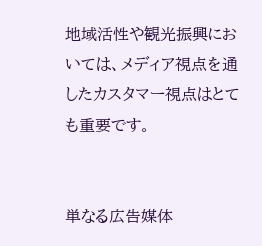地域活性や観光振興においては、メディア視点を通したカスタマー視点はとても重要です。


単なる広告媒体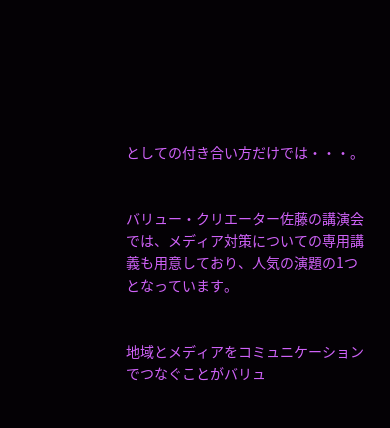としての付き合い方だけでは・・・。


バリュー・クリエーター佐藤の講演会では、メディア対策についての専用講義も用意しており、人気の演題の1つとなっています。


地域とメディアをコミュニケーションでつなぐことがバリュ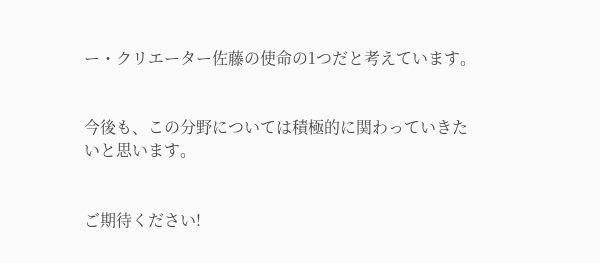ー・クリエーター佐藤の使命の1つだと考えています。


今後も、この分野については積極的に関わっていきたいと思います。


ご期待ください!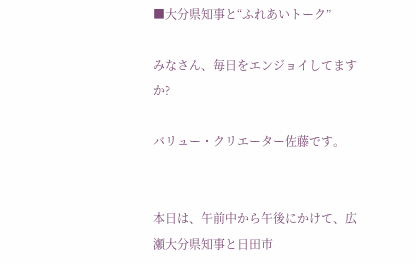■大分県知事と“ふれあいトーク”

みなさん、毎日をエンジョイしてますか?

バリュー・クリエーター佐藤です。


本日は、午前中から午後にかけて、広瀬大分県知事と日田市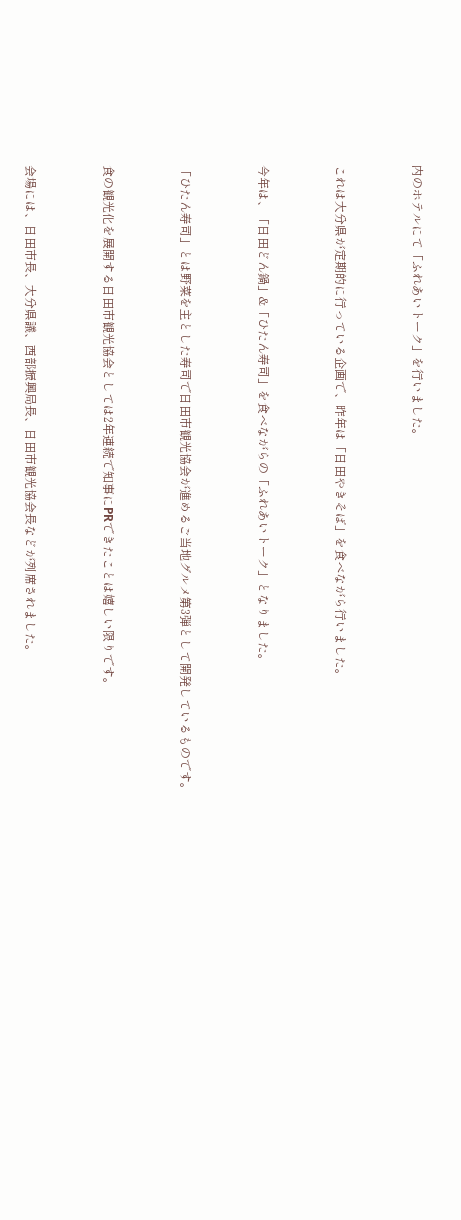内のホテルにて「ふれあいトーク」を行いました。


これは大分県が定期的に行っている企画で、昨年は「日田やきそば」を食べながら行いました。


今年は、「日田どん鍋」&「ひたん寿司」を食べながらの「ふれあいトーク」となりました。


「ひたん寿司」とは野菜を主とした寿司で日田市観光協会が進めるご当地グルメ第3弾として開発しているものです。


食の観光化を展開する日田市観光協会としては2年連続で知事にPRできたことは嬉しい限りです。


会場には、日田市長、大分県議、西部振興局長、日田市観光協会長などが列席されました。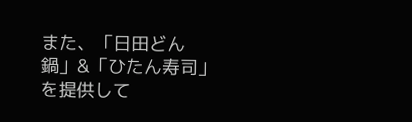また、「日田どん鍋」&「ひたん寿司」を提供して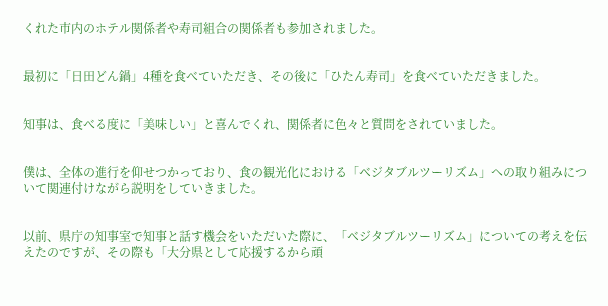くれた市内のホテル関係者や寿司組合の関係者も参加されました。


最初に「日田どん鍋」4種を食べていただき、その後に「ひたん寿司」を食べていただきました。


知事は、食べる度に「美味しい」と喜んでくれ、関係者に色々と質問をされていました。


僕は、全体の進行を仰せつかっており、食の観光化における「ベジタブルツーリズム」への取り組みについて関連付けながら説明をしていきました。


以前、県庁の知事室で知事と話す機会をいただいた際に、「ベジタブルツーリズム」についての考えを伝えたのですが、その際も「大分県として応援するから頑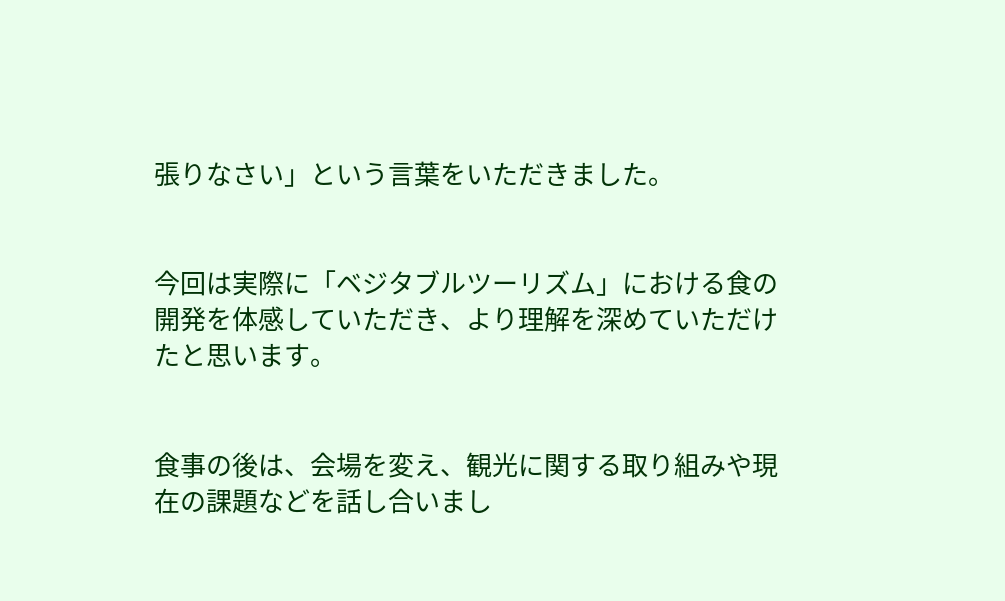張りなさい」という言葉をいただきました。


今回は実際に「ベジタブルツーリズム」における食の開発を体感していただき、より理解を深めていただけたと思います。


食事の後は、会場を変え、観光に関する取り組みや現在の課題などを話し合いまし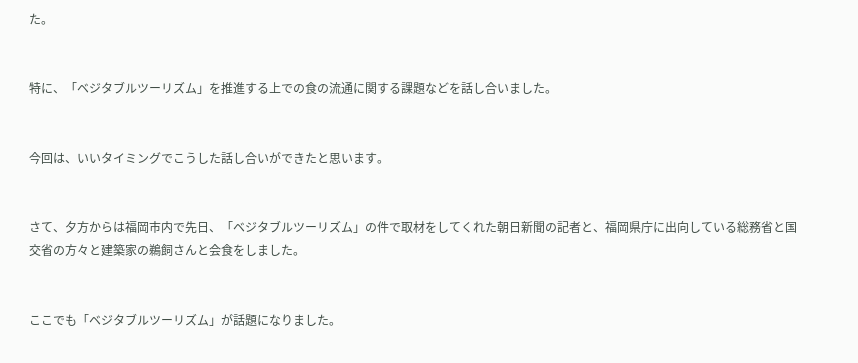た。


特に、「ベジタブルツーリズム」を推進する上での食の流通に関する課題などを話し合いました。


今回は、いいタイミングでこうした話し合いができたと思います。


さて、夕方からは福岡市内で先日、「ベジタブルツーリズム」の件で取材をしてくれた朝日新聞の記者と、福岡県庁に出向している総務省と国交省の方々と建築家の鵜飼さんと会食をしました。


ここでも「ベジタブルツーリズム」が話題になりました。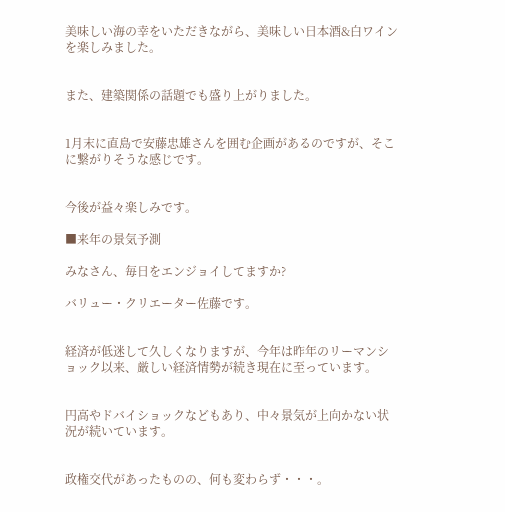美味しい海の幸をいただきながら、美味しい日本酒&白ワインを楽しみました。


また、建築関係の話題でも盛り上がりました。


1月末に直島で安藤忠雄さんを囲む企画があるのですが、そこに繋がりそうな感じです。


今後が益々楽しみです。

■来年の景気予測

みなさん、毎日をエンジョイしてますか?

バリュー・クリエーター佐藤です。


経済が低迷して久しくなりますが、今年は昨年のリーマンショック以来、厳しい経済情勢が続き現在に至っています。


円高やドバイショックなどもあり、中々景気が上向かない状況が続いています。


政権交代があったものの、何も変わらず・・・。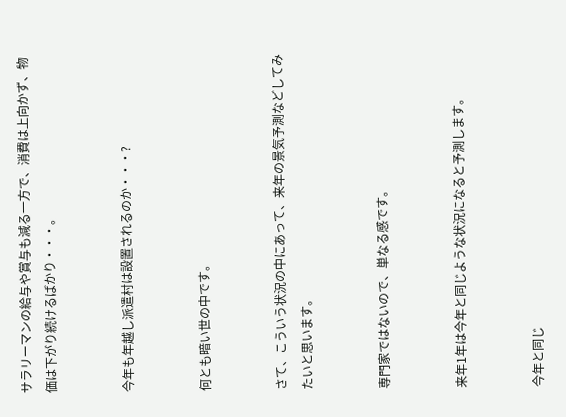サラリーマンの給与や賞与も減る一方で、消費は上向かず、物価は下がり続けるばかり・・・。


今年も年越し派遣村は設置されるのか・・・?


何とも暗い世の中です。


さて、こういう状況の中にあって、来年の景気予測などしてみたいと思います。


専門家ではないので、単なる感です。


来年1年は今年と同じような状況になると予測します。


今年と同じ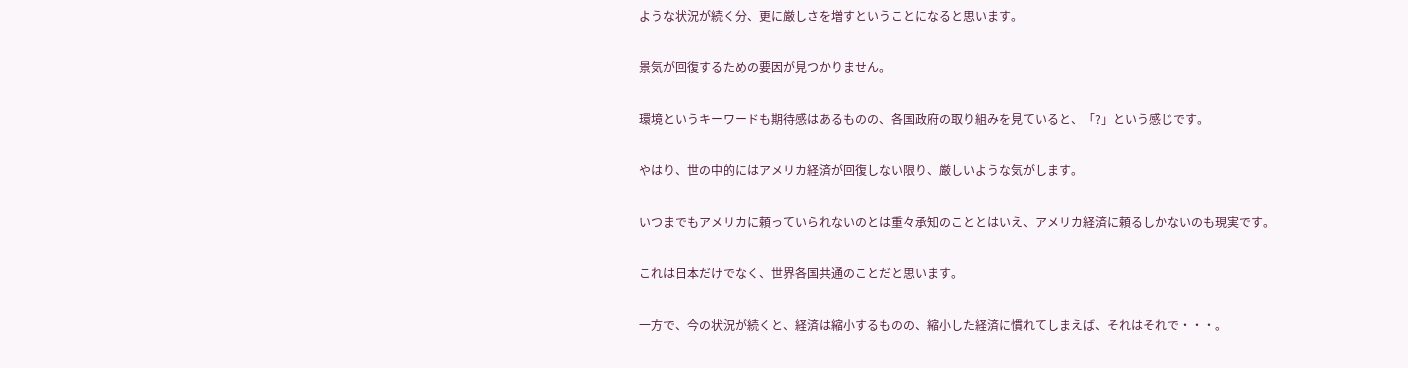ような状況が続く分、更に厳しさを増すということになると思います。


景気が回復するための要因が見つかりません。


環境というキーワードも期待感はあるものの、各国政府の取り組みを見ていると、「?」という感じです。


やはり、世の中的にはアメリカ経済が回復しない限り、厳しいような気がします。


いつまでもアメリカに頼っていられないのとは重々承知のこととはいえ、アメリカ経済に頼るしかないのも現実です。


これは日本だけでなく、世界各国共通のことだと思います。


一方で、今の状況が続くと、経済は縮小するものの、縮小した経済に慣れてしまえば、それはそれで・・・。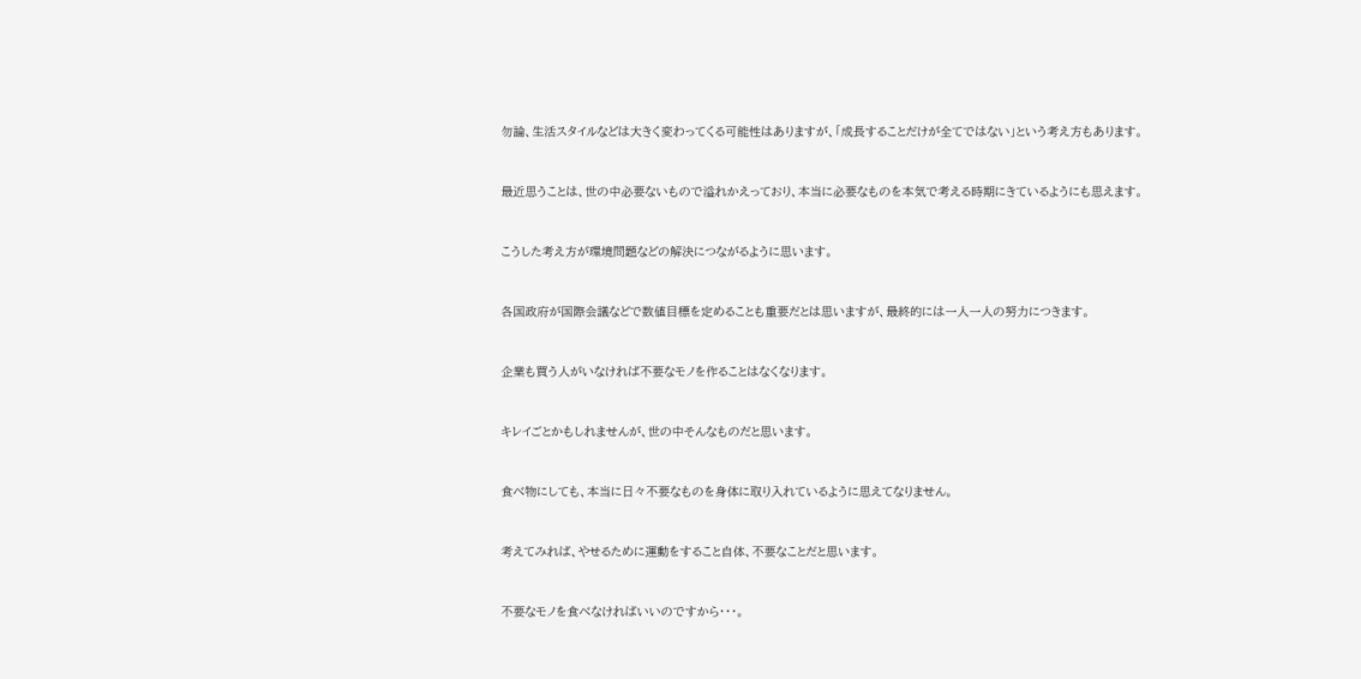勿論、生活スタイルなどは大きく変わってくる可能性はありますが、「成長することだけが全てではない」という考え方もあります。


最近思うことは、世の中必要ないもので溢れかえっており、本当に必要なものを本気で考える時期にきているようにも思えます。


こうした考え方が環境問題などの解決につながるように思います。


各国政府が国際会議などで数値目標を定めることも重要だとは思いますが、最終的には一人一人の努力につきます。


企業も買う人がいなければ不要なモノを作ることはなくなります。


キレイごとかもしれませんが、世の中そんなものだと思います。


食べ物にしても、本当に日々不要なものを身体に取り入れているように思えてなりません。


考えてみれば、やせるために運動をすること自体、不要なことだと思います。


不要なモノを食べなければいいのですから・・・。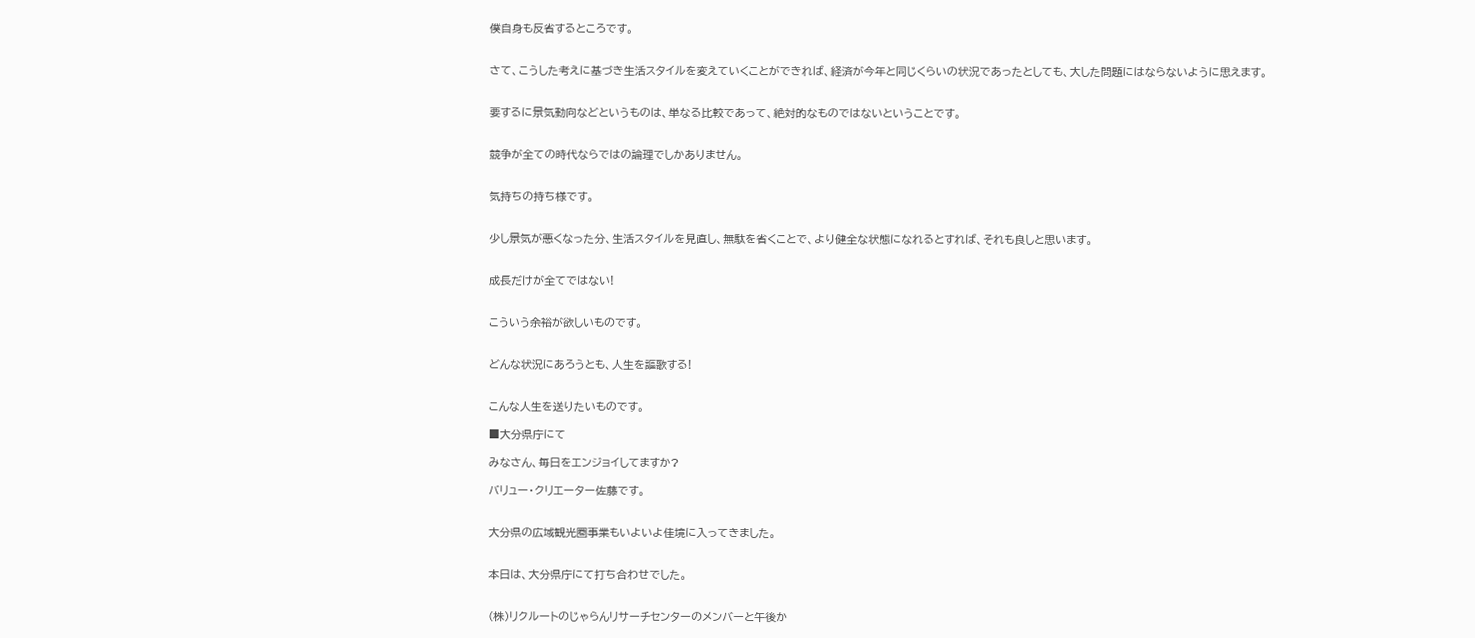僕自身も反省するところです。


さて、こうした考えに基づき生活スタイルを変えていくことができれば、経済が今年と同じくらいの状況であったとしても、大した問題にはならないように思えます。


要するに景気動向などというものは、単なる比較であって、絶対的なものではないということです。


競争が全ての時代ならではの論理でしかありません。


気持ちの持ち様です。


少し景気が悪くなった分、生活スタイルを見直し、無駄を省くことで、より健全な状態になれるとすれば、それも良しと思います。


成長だけが全てではない!


こういう余裕が欲しいものです。


どんな状況にあろうとも、人生を謳歌する!


こんな人生を送りたいものです。

■大分県庁にて

みなさん、毎日をエンジョイしてますか?

バリュー・クリエーター佐藤です。


大分県の広域観光圏事業もいよいよ佳境に入ってきました。


本日は、大分県庁にて打ち合わせでした。


(株)リクルートのじゃらんリサーチセンターのメンバーと午後か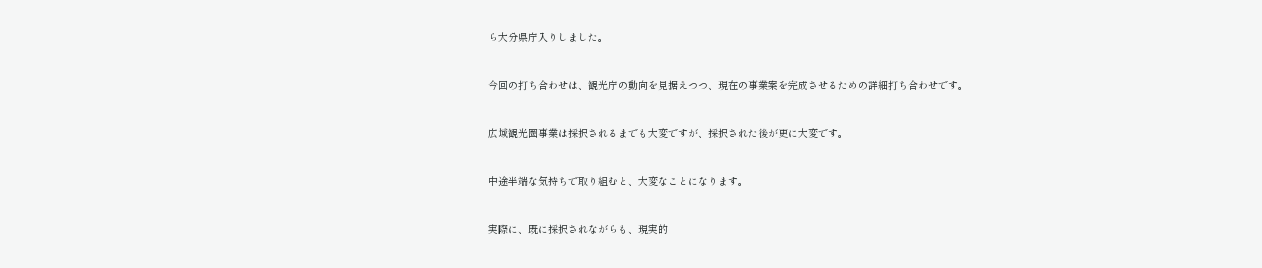ら大分県庁入りしました。


今回の打ち合わせは、観光庁の動向を見据えつつ、現在の事業案を完成させるための詳細打ち合わせです。


広域観光圏事業は採択されるまでも大変ですが、採択された後が更に大変です。


中途半端な気持ちで取り組むと、大変なことになります。


実際に、既に採択されながらも、現実的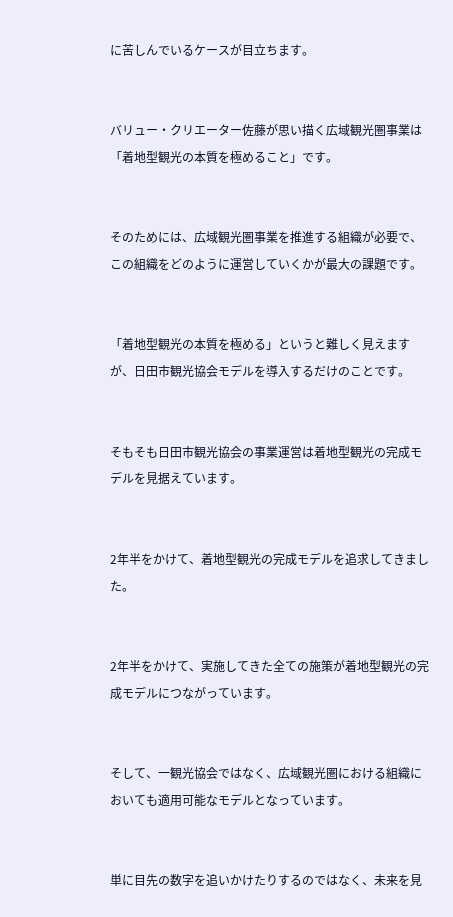に苦しんでいるケースが目立ちます。


バリュー・クリエーター佐藤が思い描く広域観光圏事業は「着地型観光の本質を極めること」です。


そのためには、広域観光圏事業を推進する組織が必要で、この組織をどのように運営していくかが最大の課題です。


「着地型観光の本質を極める」というと難しく見えますが、日田市観光協会モデルを導入するだけのことです。


そもそも日田市観光協会の事業運営は着地型観光の完成モデルを見据えています。


2年半をかけて、着地型観光の完成モデルを追求してきました。


2年半をかけて、実施してきた全ての施策が着地型観光の完成モデルにつながっています。


そして、一観光協会ではなく、広域観光圏における組織においても適用可能なモデルとなっています。


単に目先の数字を追いかけたりするのではなく、未来を見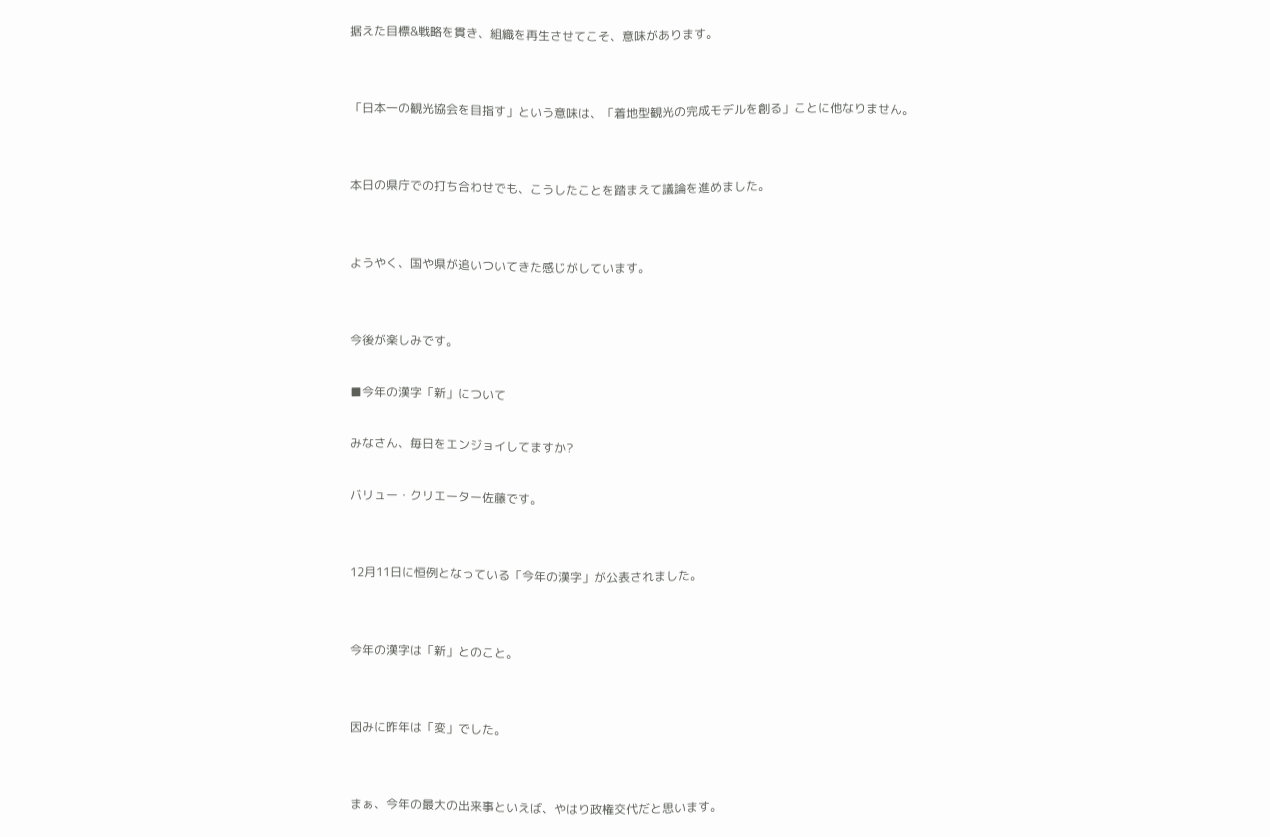据えた目標&戦略を貫き、組織を再生させてこそ、意味があります。


「日本一の観光協会を目指す」という意味は、「着地型観光の完成モデルを創る」ことに他なりません。


本日の県庁での打ち合わせでも、こうしたことを踏まえて議論を進めました。


ようやく、国や県が追いついてきた感じがしています。


今後が楽しみです。

■今年の漢字「新」について

みなさん、毎日をエンジョイしてますか?

バリュー・クリエーター佐藤です。


12月11日に恒例となっている「今年の漢字」が公表されました。


今年の漢字は「新」とのこと。


因みに昨年は「変」でした。


まぁ、今年の最大の出来事といえば、やはり政権交代だと思います。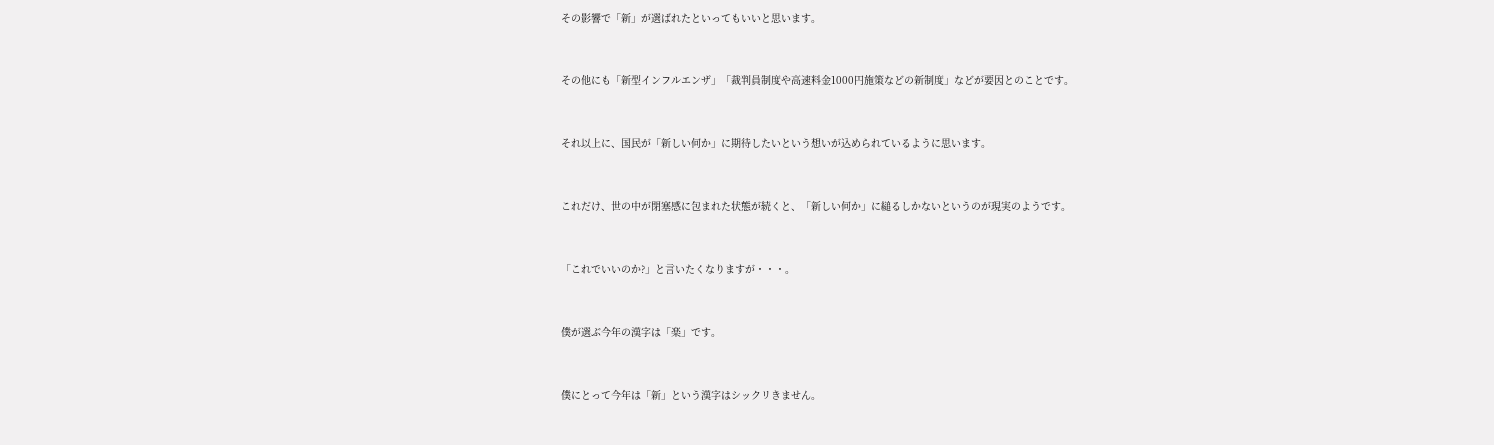その影響で「新」が選ばれたといってもいいと思います。


その他にも「新型インフルエンザ」「裁判員制度や高速料金1000円施策などの新制度」などが要因とのことです。


それ以上に、国民が「新しい何か」に期待したいという想いが込められているように思います。


これだけ、世の中が閉塞感に包まれた状態が続くと、「新しい何か」に縋るしかないというのが現実のようです。


「これでいいのか?」と言いたくなりますが・・・。


僕が選ぶ今年の漢字は「楽」です。


僕にとって今年は「新」という漢字はシックリきません。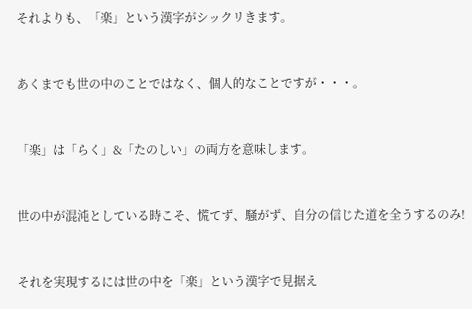それよりも、「楽」という漢字がシックリきます。


あくまでも世の中のことではなく、個人的なことですが・・・。


「楽」は「らく」&「たのしい」の両方を意味します。


世の中が混沌としている時こそ、慌てず、騒がず、自分の信じた道を全うするのみ!


それを実現するには世の中を「楽」という漢字で見据え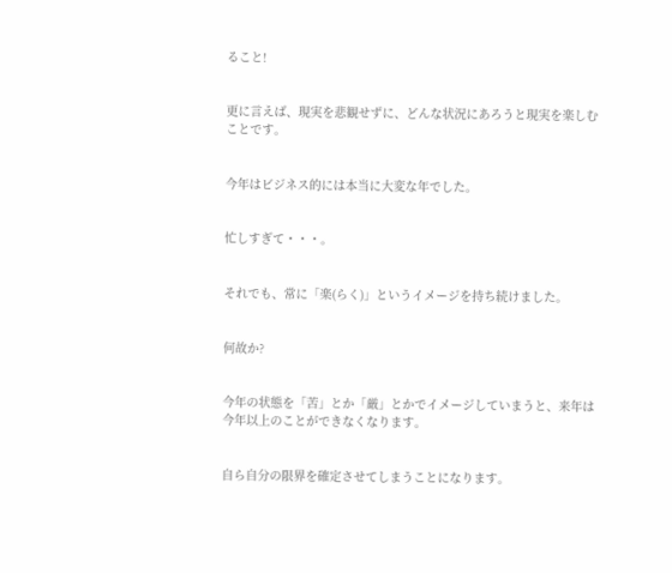ること!


更に言えば、現実を悲観せずに、どんな状況にあろうと現実を楽しむことです。


今年はビジネス的には本当に大変な年でした。


忙しすぎて・・・。


それでも、常に「楽(らく)」というイメージを持ち続けました。


何故か?


今年の状態を「苦」とか「厳」とかでイメージしていまうと、来年は今年以上のことができなくなります。


自ら自分の限界を確定させてしまうことになります。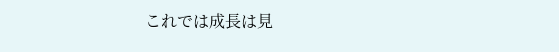これでは成長は見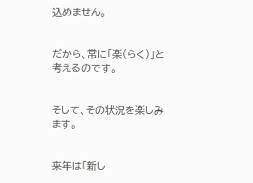込めません。


だから、常に「楽(らく)」と考えるのです。


そして、その状況を楽しみます。


来年は「新し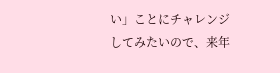い」ことにチャレンジしてみたいので、来年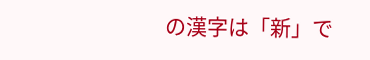の漢字は「新」で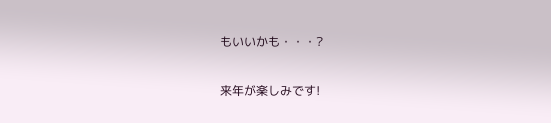もいいかも・・・?


来年が楽しみです!